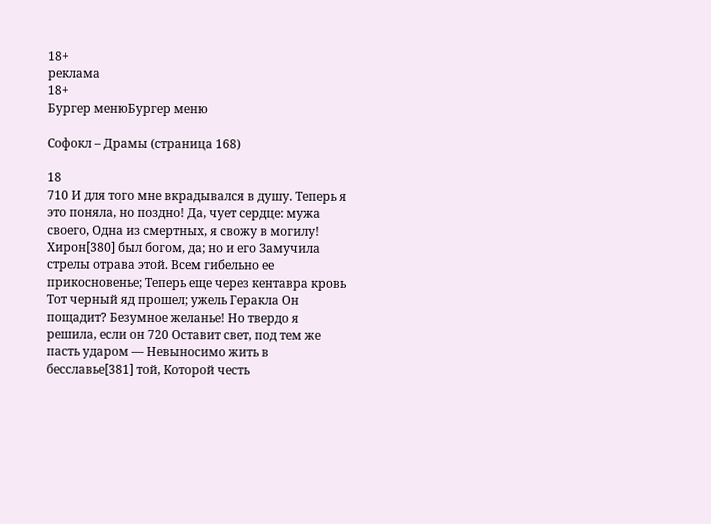18+
реклама
18+
Бургер менюБургер меню

Софокл – Драмы (страница 168)

18
710 И для того мне вкрадывался в душу. Теперь я это поняла, но поздно! Да, чует сердце: мужа своего, Одна из смертных, я свожу в могилу! Хирон[380] был богом, да; но и его Замучила стрелы отрава этой. Всем гибельно ее прикосновенье; Теперь еще через кентавра кровь Тот черный яд прошел; ужель Геракла Он пощадит? Безумное желанье! Но твердо я решила, если он 720 Оставит свет, под тем же пасть ударом — Невыносимо жить в бесславье[381] той, Которой честь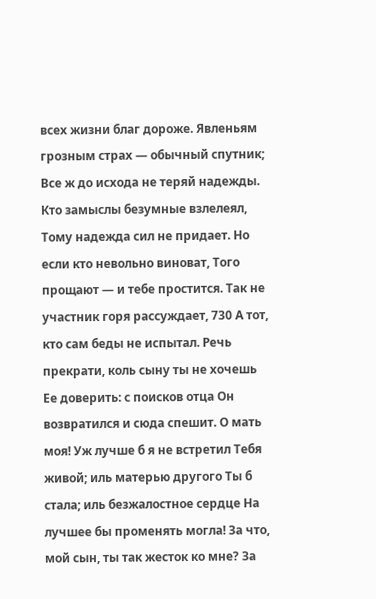всех жизни благ дороже. Явленьям грозным страх — обычный спутник; Все ж до исхода не теряй надежды. Кто замыслы безумные взлелеял, Тому надежда сил не придает. Но если кто невольно виноват, Того прощают — и тебе простится. Так не участник горя рассуждает, 730 А тот, кто сам беды не испытал. Речь прекрати, коль сыну ты не хочешь Ее доверить: с поисков отца Он возвратился и сюда спешит. О мать моя! Уж лучше б я не встретил Тебя живой; иль матерью другого Ты б стала; иль безжалостное сердце На лучшее бы променять могла! За что, мой сын, ты так жесток ко мне? За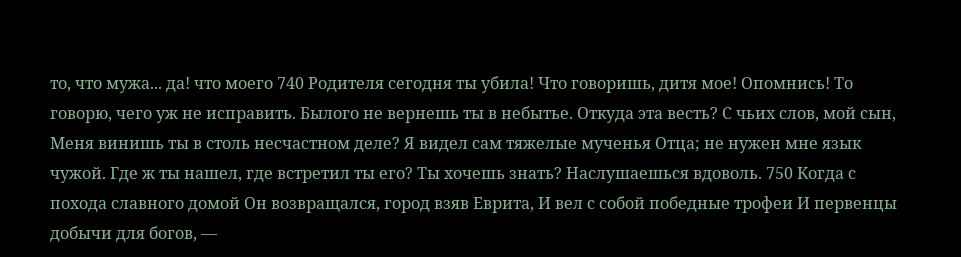то, что мужа... да! что моего 740 Родителя сегодня ты убила! Что говоришь, дитя мое! Опомнись! То говорю, чего уж не исправить. Былого не вернешь ты в небытье. Откуда эта весть? С чьих слов, мой сын, Меня винишь ты в столь несчастном деле? Я видел сам тяжелые мученья Отца; не нужен мне язык чужой. Где ж ты нашел, где встретил ты его? Ты хочешь знать? Наслушаешься вдоволь. 750 Когда с похода славного домой Он возвращался, город взяв Еврита, И вел с собой победные трофеи И первенцы добычи для богов, —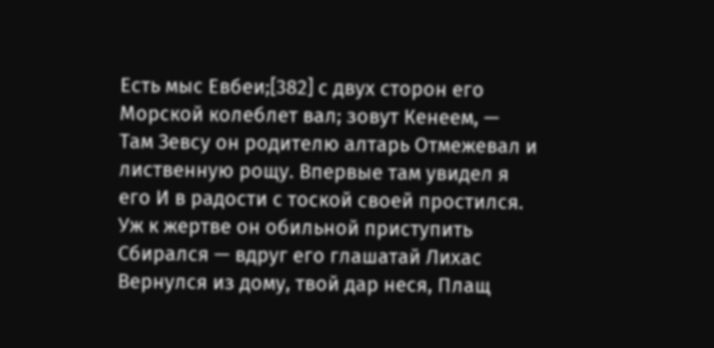Есть мыс Евбеи;[382] с двух сторон его Морской колеблет вал; зовут Кенеем, — Там Зевсу он родителю алтарь Отмежевал и лиственную рощу. Впервые там увидел я его И в радости с тоской своей простился. Уж к жертве он обильной приступить Сбирался — вдруг его глашатай Лихас Вернулся из дому, твой дар неся, Плащ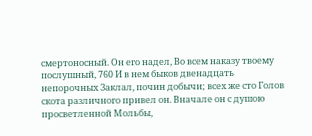смертоносный. Он его надел, Во всем наказу твоему послушный, 760 И в нем быков двенадцать непорочных Заклал, почин добычи; всех же сто Голов скота различного привел он. Вначале он с душою просветленной Мольбы,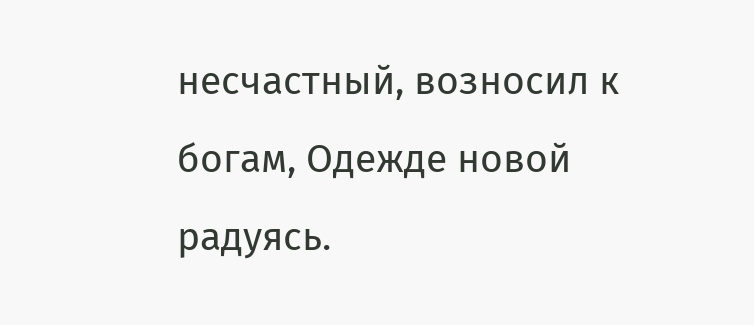несчастный, возносил к богам, Одежде новой радуясь.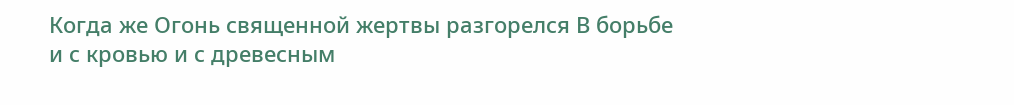Когда же Огонь священной жертвы разгорелся В борьбе и с кровью и с древесным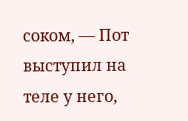соком, — Пот выступил на теле у него,